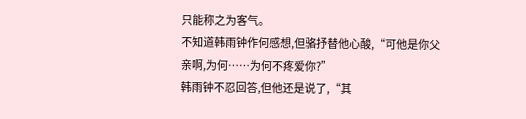只能称之为客气。
不知道韩雨钟作何感想,但骆抒替他心酸,“可他是你父亲啊,为何……为何不疼爱你?”
韩雨钟不忍回答,但他还是说了,“其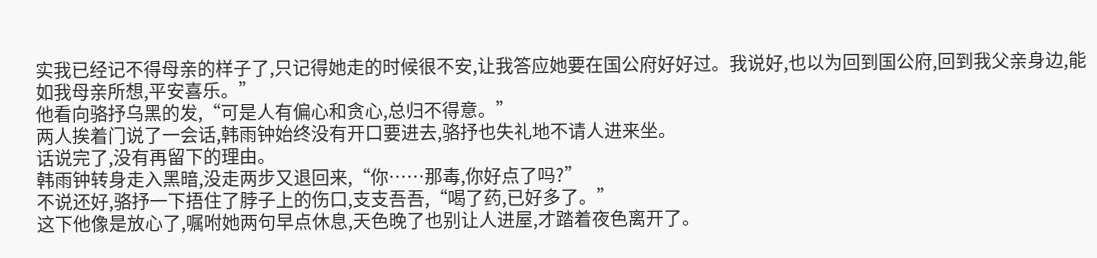实我已经记不得母亲的样子了,只记得她走的时候很不安,让我答应她要在国公府好好过。我说好,也以为回到国公府,回到我父亲身边,能如我母亲所想,平安喜乐。”
他看向骆抒乌黑的发,“可是人有偏心和贪心,总归不得意。”
两人挨着门说了一会话,韩雨钟始终没有开口要进去,骆抒也失礼地不请人进来坐。
话说完了,没有再留下的理由。
韩雨钟转身走入黑暗,没走两步又退回来,“你……那毒,你好点了吗?”
不说还好,骆抒一下捂住了脖子上的伤口,支支吾吾,“喝了药,已好多了。”
这下他像是放心了,嘱咐她两句早点休息,天色晚了也别让人进屋,才踏着夜色离开了。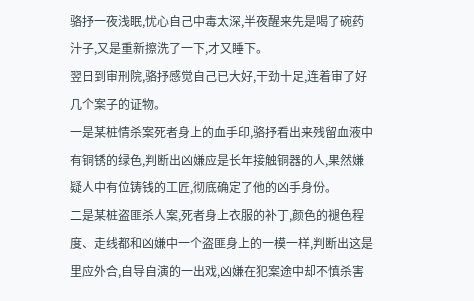骆抒一夜浅眠,忧心自己中毒太深,半夜醒来先是喝了碗药汁子,又是重新擦洗了一下,才又睡下。
翌日到审刑院,骆抒感觉自己已大好,干劲十足,连着审了好几个案子的证物。
一是某桩情杀案死者身上的血手印,骆抒看出来残留血液中有铜锈的绿色,判断出凶嫌应是长年接触铜器的人,果然嫌疑人中有位铸钱的工匠,彻底确定了他的凶手身份。
二是某桩盗匪杀人案,死者身上衣服的补丁,颜色的褪色程度、走线都和凶嫌中一个盗匪身上的一模一样,判断出这是里应外合,自导自演的一出戏,凶嫌在犯案途中却不慎杀害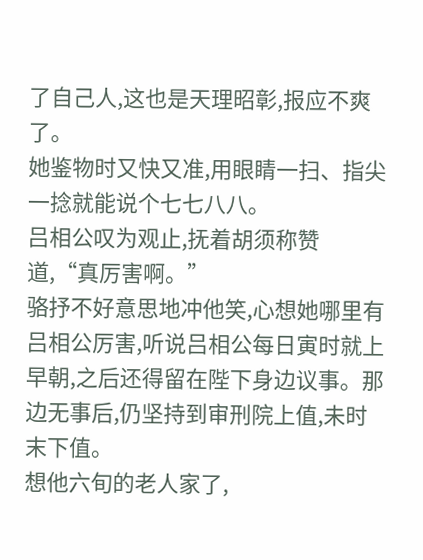了自己人,这也是天理昭彰,报应不爽了。
她鉴物时又快又准,用眼睛一扫、指尖一捻就能说个七七八八。
吕相公叹为观止,抚着胡须称赞道,“真厉害啊。”
骆抒不好意思地冲他笑,心想她哪里有吕相公厉害,听说吕相公每日寅时就上早朝,之后还得留在陛下身边议事。那边无事后,仍坚持到审刑院上值,未时末下值。
想他六旬的老人家了,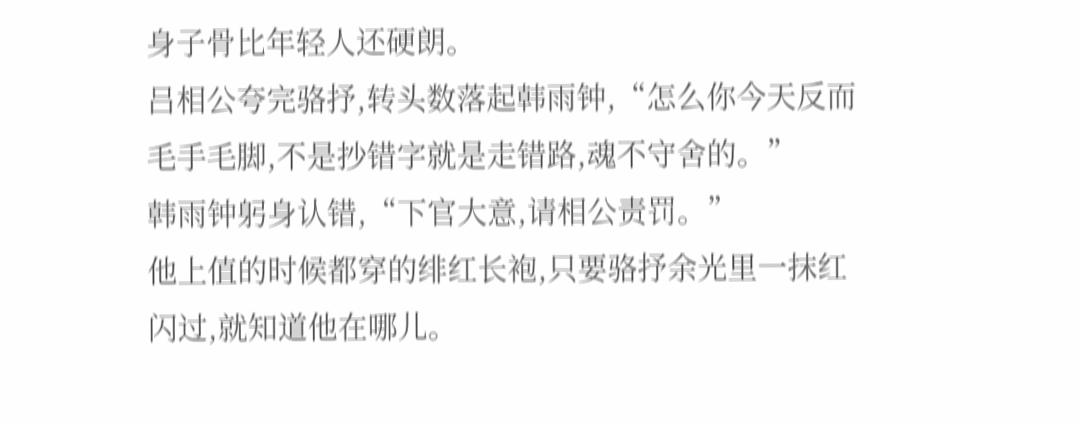身子骨比年轻人还硬朗。
吕相公夸完骆抒,转头数落起韩雨钟,“怎么你今天反而毛手毛脚,不是抄错字就是走错路,魂不守舍的。”
韩雨钟躬身认错,“下官大意,请相公责罚。”
他上值的时候都穿的绯红长袍,只要骆抒余光里一抹红闪过,就知道他在哪儿。